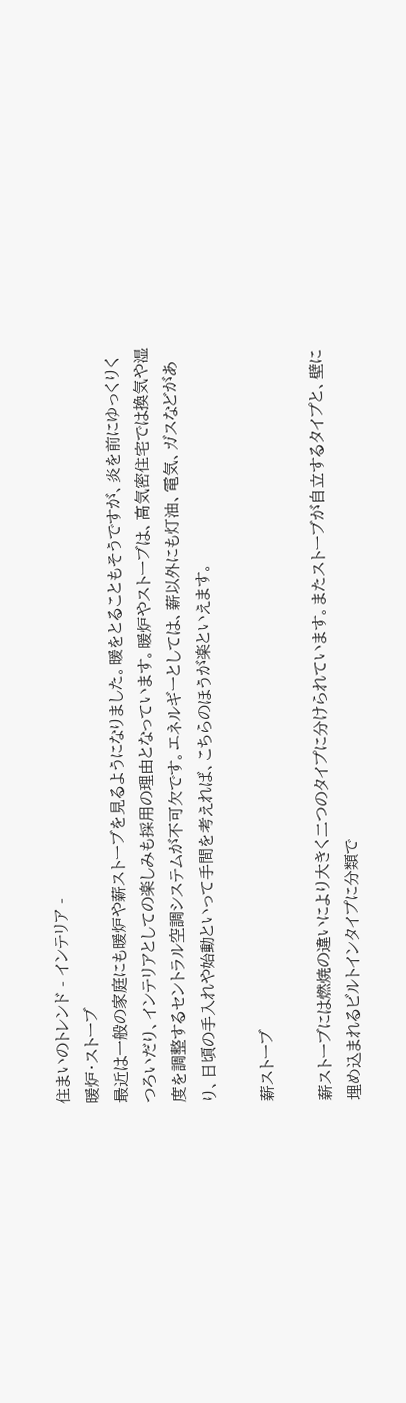住まいのトレンド - インテリア -
暖炉・ストーブ
最近は一般の家庭にも暖炉や薪ストーブを見るようになりました。暖をとることもそうですが、炎を前にゆっくりくつろいだり、インテリアとしての楽しみも採用の理由となっています。暖炉やストーブは、高気密住宅では換気や湿度を調整するセントラル空調システムが不可欠です。エネルギーとしては、薪以外にも灯油、電気、ガスなどがあり、日頃の手入れや始動といって手間を考えれば、こちらのほうが楽といえます。

薪ストーブ

薪ストーブには燃焼の違いにより大きく二つのタイプに分けられています。またストーブが自立するタイプと、壁に埋め込まれるビルトインタイプに分類で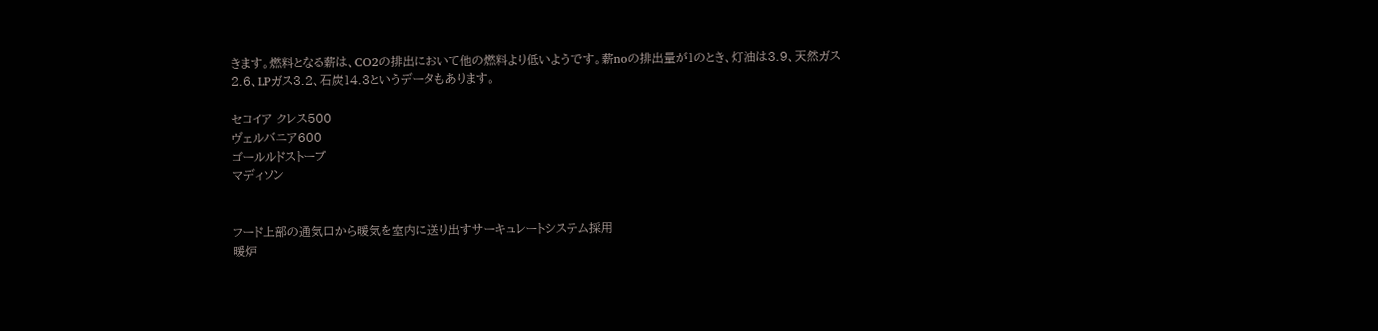きます。燃料となる薪は、CO2の排出において他の燃料より低いようです。薪noの排出量が1のとき、灯油は3.9、天然ガス2.6、LPガス3.2、石炭14.3というデータもあります。

セコイア クレス500
ヴェルバニア600
ゴールルドストーブ
マディソン


フード上部の通気口から暖気を室内に送り出すサーキュレートシステム採用
暖炉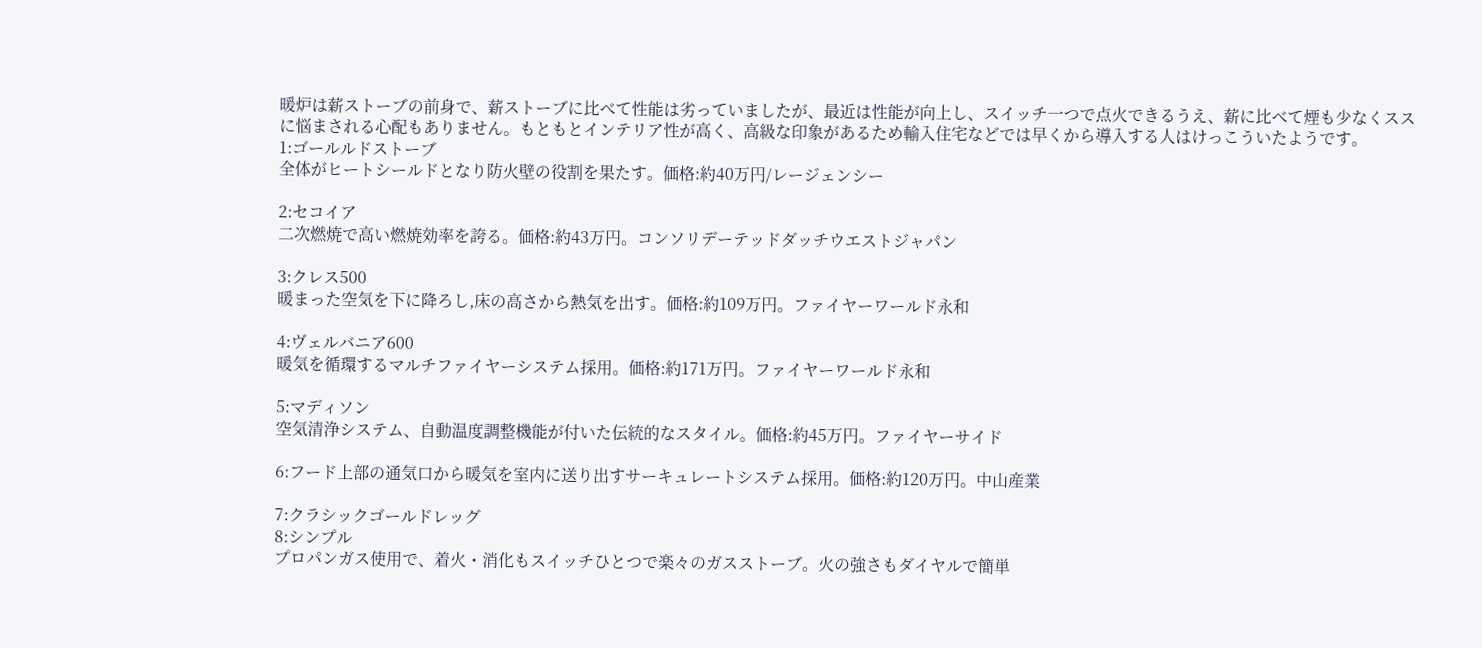暖炉は薪ストーブの前身で、薪ストーブに比べて性能は劣っていましたが、最近は性能が向上し、スイッチ一つで点火できるうえ、薪に比べて煙も少なくススに悩まされる心配もありません。もともとインテリア性が高く、高級な印象があるため輸入住宅などでは早くから導入する人はけっこういたようです。
1:ゴールルドストーブ
全体がヒートシールドとなり防火壁の役割を果たす。価格:約40万円/レージェンシー

2:セコイア
二次燃焼で高い燃焼効率を誇る。価格:約43万円。コンソリデーテッドダッチウエストジャパン

3:クレス500
暖まった空気を下に降ろし,床の高さから熱気を出す。価格:約109万円。ファイヤーワールド永和

4:ヴェルバニア600
暖気を循環するマルチファイヤーシステム採用。価格:約171万円。ファイヤーワールド永和

5:マディソン
空気清浄システム、自動温度調整機能が付いた伝統的なスタイル。価格:約45万円。ファイヤーサイド

6:フード上部の通気口から暖気を室内に送り出すサーキュレートシステム採用。価格:約120万円。中山産業

7:クラシックゴールドレッグ
8:シンプル
プロパンガス使用で、着火・消化もスイッチひとつで楽々のガスストーブ。火の強さもダイヤルで簡単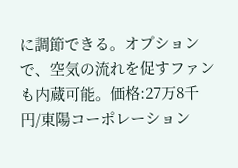に調節できる。オプションで、空気の流れを促すファンも内蔵可能。価格:27万8千円/東陽コーポレーション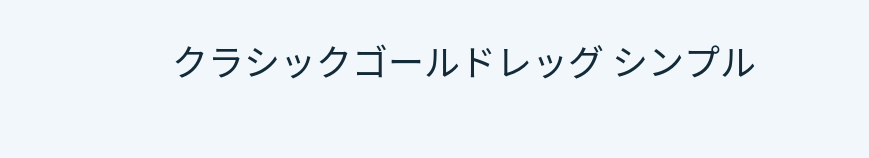クラシックゴールドレッグ シンプル